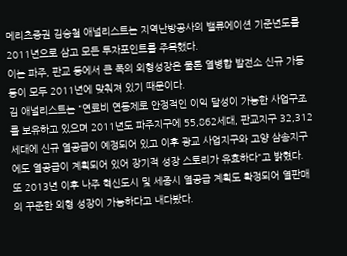메리츠증권 김승철 애널리스트는 지역난방공사의 밸류에이션 기준년도를 2011년으로 삼고 모든 투자포인트를 주목했다.
이는 파주, 판교 등에서 큰 폭의 외형성장은 물론 열병합 발전소 신규 가동 등이 모두 2011년에 맞춰져 있기 때문이다.
김 애널리스트는 "연료비 연동제로 안정적인 이익 달성이 가능한 사업구조를 보유하고 있으며 2011년도 파주지구에 55,862세대, 판교지구 32,312세대에 신규 열공급이 예정되어 있고 이후 광교 사업지구와 고양 삼송지구에도 열공급이 계획되어 있어 장기적 성장 스토리가 유효하다"고 밝혔다.
또 2013년 이후 나주 혁신도시 및 세종시 열공급 계획도 확정되어 열판매의 꾸준한 외형 성장이 가능하다고 내다봤다.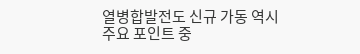열병합발전도 신규 가동 역시 주요 포인트 중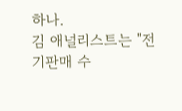하나.
김 애널리스트는 "전기판매 수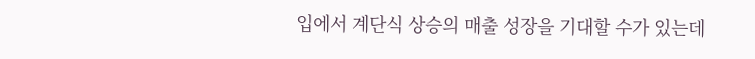입에서 계단식 상승의 매출 성장을 기대할 수가 있는데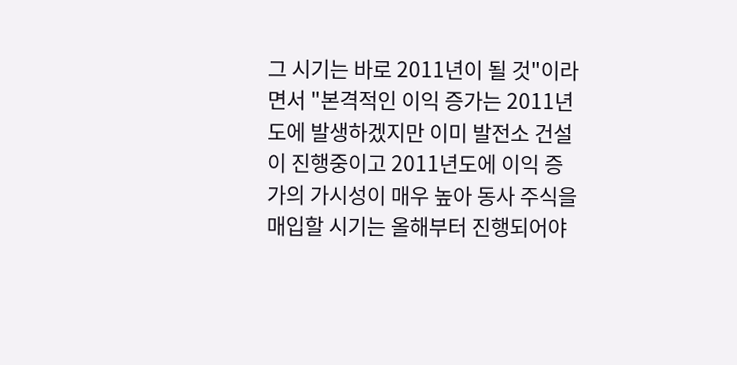그 시기는 바로 2011년이 될 것"이라면서 "본격적인 이익 증가는 2011년도에 발생하겠지만 이미 발전소 건설이 진행중이고 2011년도에 이익 증가의 가시성이 매우 높아 동사 주식을 매입할 시기는 올해부터 진행되어야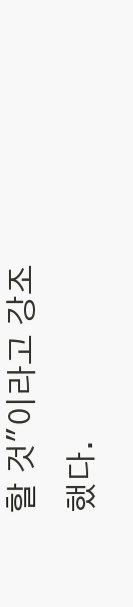할 것"이라고 강조했다.